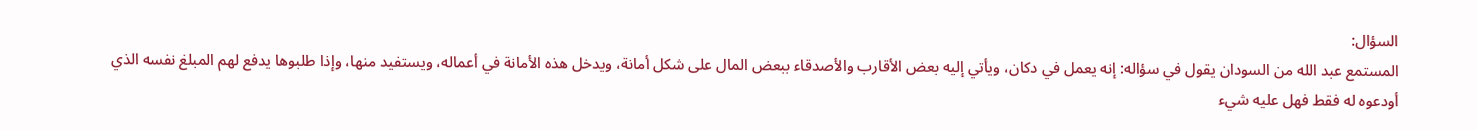السؤال:
المستمع عبد الله من السودان يقول في سؤاله: إنه يعمل في دكان، ويأتي إليه بعض الأقارب والأصدقاء ببعض المال على شكل أمانة، ويدخل هذه الأمانة في أعماله، ويستفيد منها، وإذا طلبوها يدفع لهم المبلغ نفسه الذي أودعوه له فقط فهل عليه شيء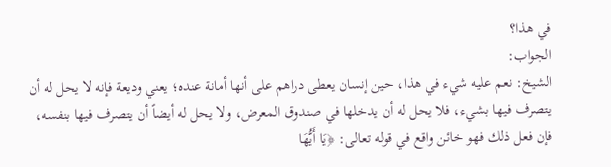في هذا؟
الجواب:
الشيخ: نعم عليه شيء في هذا، حين إنسان يعطى دراهم على أنها أمانة عنده؛ يعني وديعة فإنه لا يحل له أن يتصرف فيها بشيء، فلا يحل له أن يدخلها في صندوق المعرض، ولا يحل له أيضاً أن يتصرف فيها بنفسه، فإن فعل ذلك فهو خائن واقع في قوله تعالى: ﴿يَا أَيُّهَا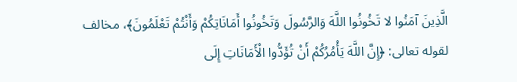الَّذِينَ آمَنُوا لا تَخُونُوا اللَّهَ وَالرَّسُولَ وَتَخُونُوا أَمَانَاتِكُمْ وَأَنْتُمْ تَعْلَمُونَ﴾، مخالف لقوله تعالى: ﴿إِنَّ اللَّهَ يَأْمُرُكُمْ أَنْ تُؤَدُّوا الْأَمَانَاتِ إِلَى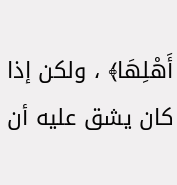أَهْلِهَا﴾ ، ولكن إذا كان يشق عليه أن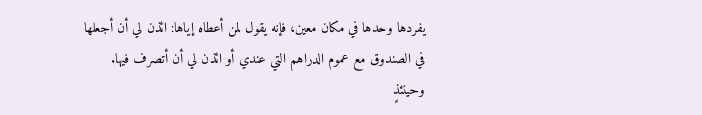يفردها وحدها في مكان معين، فإنه يقول لمن أعطاه إياها: ائذن لي أن أجعلها في الصندوق مع عموم الدراهم التي عندي أو ائذن لي أن أتصرف فيها. وحينئذٍ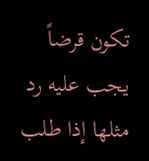تكون قرضاً يجب عليه رد مثلها إذا طلب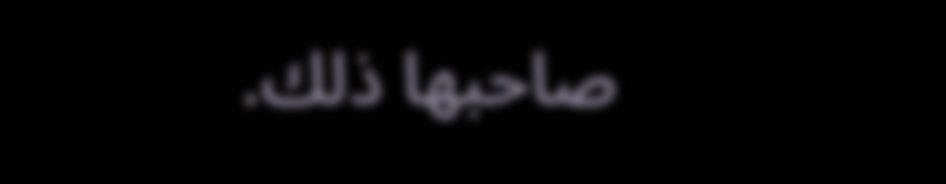صاحبها ذلك.